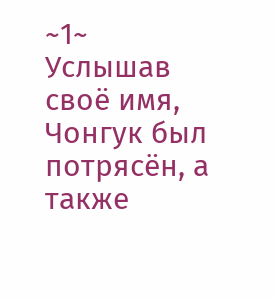~1~
Услышав своё имя, Чонгук был потрясён, а также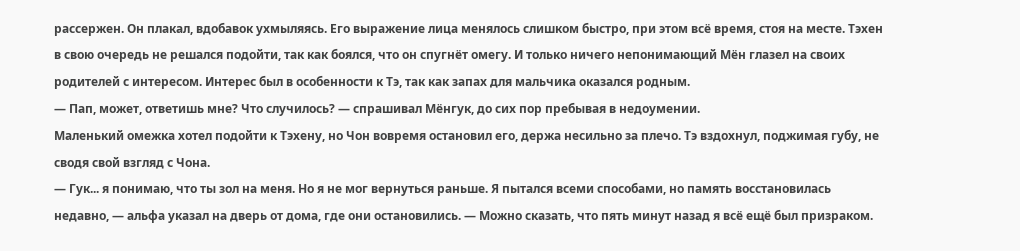рассержен. Он плакал, вдобавок ухмыляясь. Его выражение лица менялось слишком быстро, при этом всё время, стоя на месте. Тэхен в свою очередь не решался подойти, так как боялся, что он спугнёт омегу. И только ничего непонимающий Мён глазел на своих родителей с интересом. Интерес был в особенности к Тэ, так как запах для мальчика оказался родным.
— Пап, может, ответишь мне? Что случилось? — спрашивал Мёнгук, до сих пор пребывая в недоумении.
Маленький омежка хотел подойти к Тэхену, но Чон вовремя остановил его, держа несильно за плечо. Тэ вздохнул, поджимая губу, не сводя свой взгляд с Чона.
— Гук... я понимаю, что ты зол на меня. Но я не мог вернуться раньше. Я пытался всеми способами, но память восстановилась недавно, — альфа указал на дверь от дома, где они остановились. — Можно сказать, что пять минут назад я всё ещё был призраком.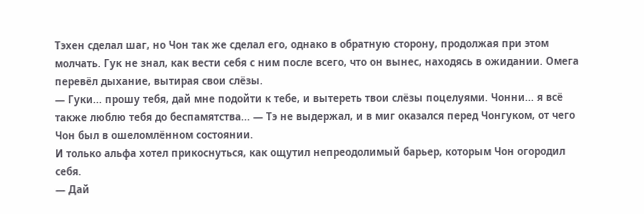Тэхен сделал шаг, но Чон так же сделал его, однако в обратную сторону, продолжая при этом молчать. Гук не знал, как вести себя с ним после всего, что он вынес, находясь в ожидании. Омега перевёл дыхание, вытирая свои слёзы.
— Гуки... прошу тебя, дай мне подойти к тебе, и вытереть твои слёзы поцелуями. Чонни... я всё также люблю тебя до беспамятства... — Тэ не выдержал, и в миг оказался перед Чонгуком, от чего Чон был в ошеломлённом состоянии.
И только альфа хотел прикоснуться, как ощутил непреодолимый барьер, которым Чон огородил себя.
— Дай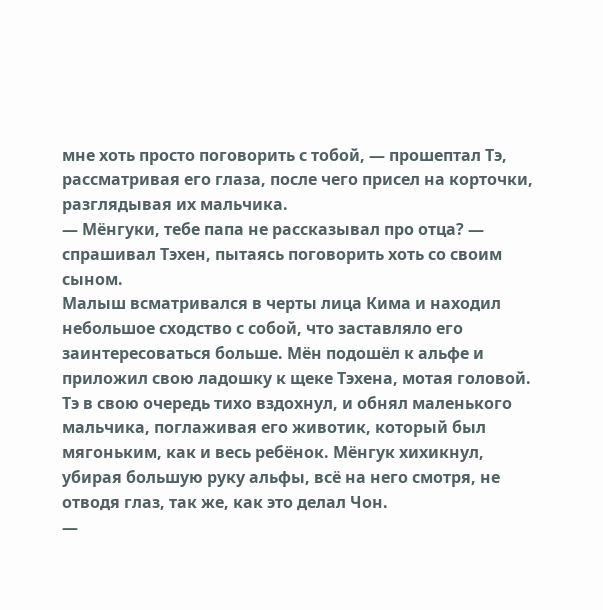мне хоть просто поговорить с тобой, — прошептал Тэ, рассматривая его глаза, после чего присел на корточки, разглядывая их мальчика.
— Мёнгуки, тебе папа не рассказывал про отца? — спрашивал Тэхен, пытаясь поговорить хоть со своим сыном.
Малыш всматривался в черты лица Кима и находил небольшое сходство с собой, что заставляло его заинтересоваться больше. Мён подошёл к альфе и приложил свою ладошку к щеке Тэхена, мотая головой.
Тэ в свою очередь тихо вздохнул, и обнял маленького мальчика, поглаживая его животик, который был мягоньким, как и весь ребёнок. Мёнгук хихикнул, убирая большую руку альфы, всё на него смотря, не отводя глаз, так же, как это делал Чон.
—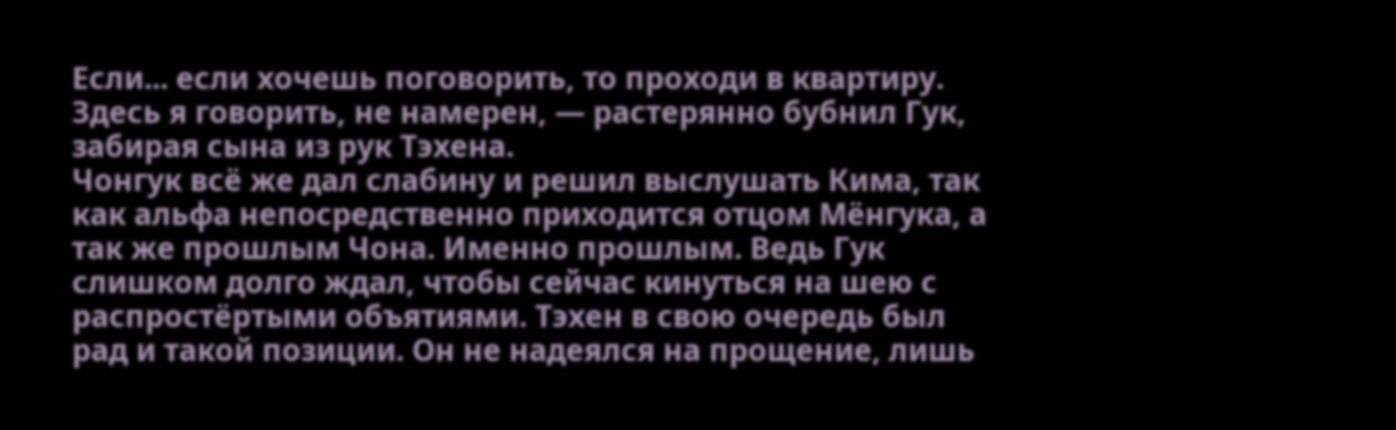Если... если хочешь поговорить, то проходи в квартиру. Здесь я говорить, не намерен, — растерянно бубнил Гук, забирая сына из рук Тэхена.
Чонгук всё же дал слабину и решил выслушать Кима, так как альфа непосредственно приходится отцом Мёнгука, а так же прошлым Чона. Именно прошлым. Ведь Гук слишком долго ждал, чтобы сейчас кинуться на шею с распростёртыми объятиями. Тэхен в свою очередь был рад и такой позиции. Он не надеялся на прощение, лишь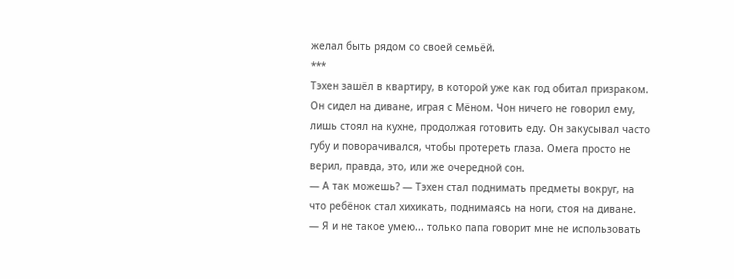желал быть рядом со своей семьёй.
***
Тэхен зашёл в квартиру, в которой уже как год обитал призраком. Он сидел на диване, играя с Мёном. Чон ничего не говорил ему, лишь стоял на кухне, продолжая готовить еду. Он закусывал часто губу и поворачивался, чтобы протереть глаза. Омега просто не верил, правда, это, или же очередной сон.
— А так можешь? — Тэхен стал поднимать предметы вокруг, на что ребёнок стал хихикать, поднимаясь на ноги, стоя на диване.
— Я и не такое умею... только папа говорит мне не использовать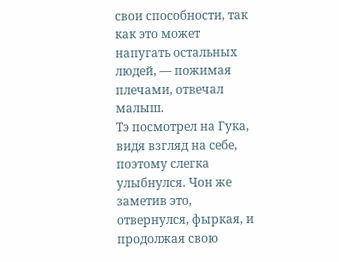свои способности, так как это может напугать остальных людей, — пожимая плечами, отвечал малыш.
Тэ посмотрел на Гука, видя взгляд на себе, поэтому слегка улыбнулся. Чон же заметив это, отвернулся, фыркая, и продолжая свою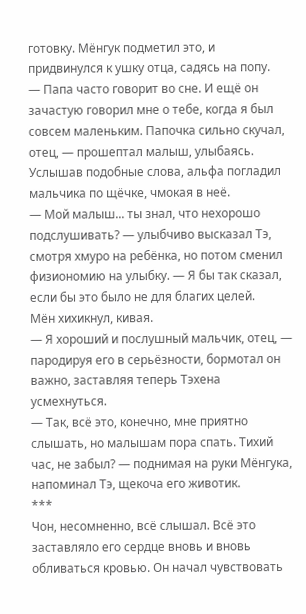готовку. Мёнгук подметил это, и придвинулся к ушку отца, садясь на попу.
— Папа часто говорит во сне. И ещё он зачастую говорил мне о тебе, когда я был совсем маленьким. Папочка сильно скучал, отец, — прошептал малыш, улыбаясь.
Услышав подобные слова, альфа погладил мальчика по щёчке, чмокая в неё.
— Мой малыш... ты знал, что нехорошо подслушивать? — улыбчиво высказал Тэ, смотря хмуро на ребёнка, но потом сменил физиономию на улыбку. — Я бы так сказал, если бы это было не для благих целей.
Мён хихикнул, кивая.
— Я хороший и послушный мальчик, отец, — пародируя его в серьёзности, бормотал он важно, заставляя теперь Тэхена усмехнуться.
— Так, всё это, конечно, мне приятно слышать, но малышам пора спать. Тихий час, не забыл? — поднимая на руки Мёнгука, напоминал Тэ, щекоча его животик.
***
Чон, несомненно, всё слышал. Всё это заставляло его сердце вновь и вновь обливаться кровью. Он начал чувствовать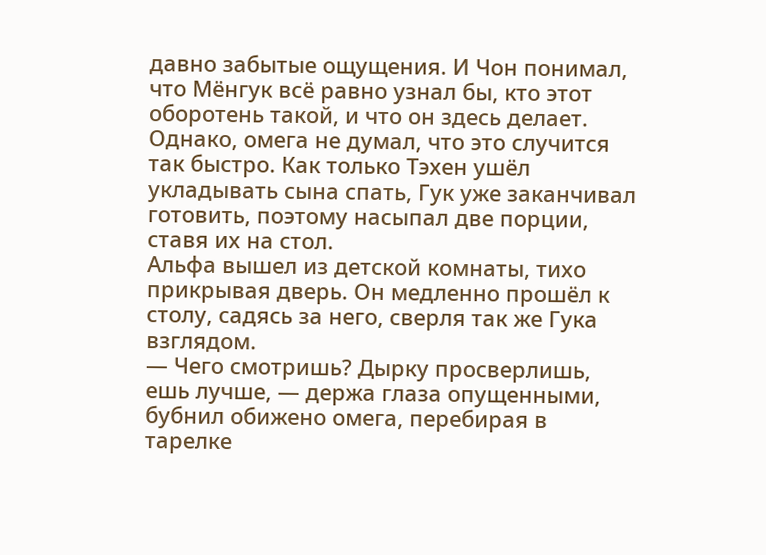давно забытые ощущения. И Чон понимал, что Мёнгук всё равно узнал бы, кто этот оборотень такой, и что он здесь делает. Однако, омега не думал, что это случится так быстро. Как только Тэхен ушёл укладывать сына спать, Гук уже заканчивал готовить, поэтому насыпал две порции, ставя их на стол.
Альфа вышел из детской комнаты, тихо прикрывая дверь. Он медленно прошёл к столу, садясь за него, сверля так же Гука взглядом.
— Чего смотришь? Дырку просверлишь, ешь лучше, — держа глаза опущенными, бубнил обижено омега, перебирая в тарелке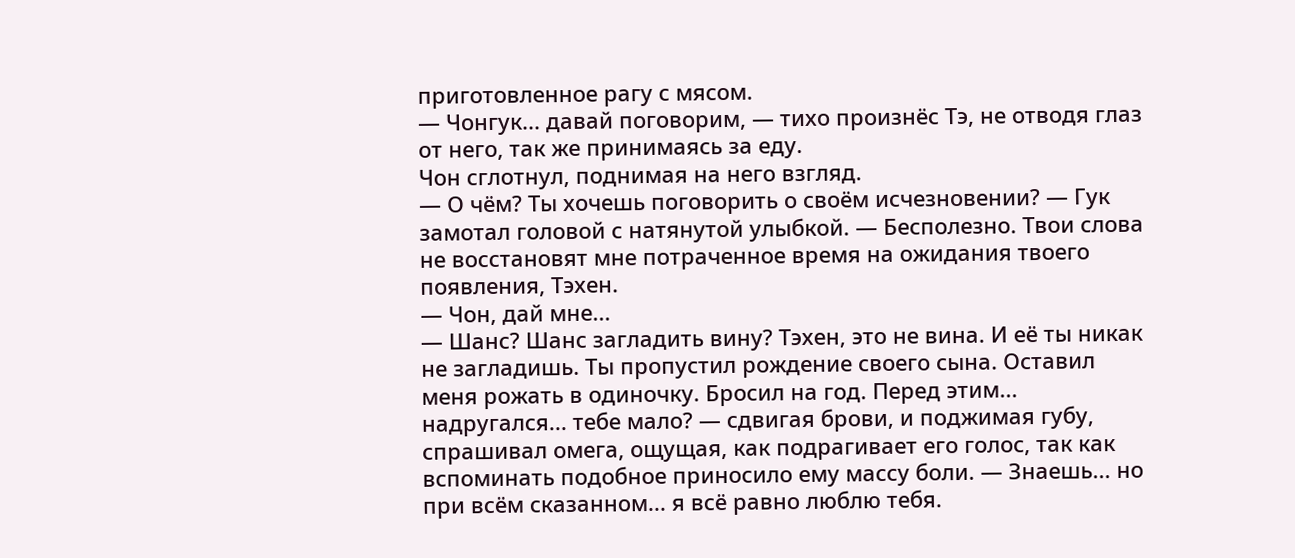приготовленное рагу с мясом.
— Чонгук... давай поговорим, — тихо произнёс Тэ, не отводя глаз от него, так же принимаясь за еду.
Чон сглотнул, поднимая на него взгляд.
— О чём? Ты хочешь поговорить о своём исчезновении? — Гук замотал головой с натянутой улыбкой. — Бесполезно. Твои слова не восстановят мне потраченное время на ожидания твоего появления, Тэхен.
— Чон, дай мне...
— Шанс? Шанс загладить вину? Тэхен, это не вина. И её ты никак не загладишь. Ты пропустил рождение своего сына. Оставил меня рожать в одиночку. Бросил на год. Перед этим... надругался... тебе мало? — сдвигая брови, и поджимая губу, спрашивал омега, ощущая, как подрагивает его голос, так как вспоминать подобное приносило ему массу боли. — Знаешь... но при всём сказанном... я всё равно люблю тебя.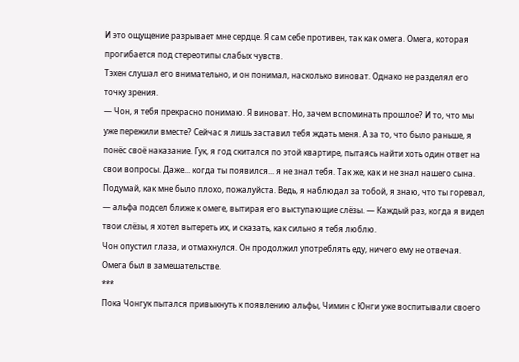И это ощущение разрывает мне сердце. Я сам себе противен, так как омега. Омега, которая прогибается под стереотипы слабых чувств.
Тэхен слушал его внимательно, и он понимал, насколько виноват. Однако не разделял его точку зрения.
— Чон, я тебя прекрасно понимаю. Я виноват. Но, зачем вспоминать прошлое? И то, что мы уже пережили вместе? Сейчас я лишь заставил тебя ждать меня. А за то, что было раньше, я понёс своё наказание. Гук, я год скитался по этой квартире, пытаясь найти хоть один ответ на свои вопросы. Даже... когда ты появился... я не знал тебя. Так же, как и не знал нашего сына. Подумай, как мне было плохо, пожалуйста. Ведь, я наблюдал за тобой, я знаю, что ты горевал, — альфа подсел ближе к омеге, вытирая его выступающие слёзы. — Каждый раз, когда я видел твои слёзы, я хотел вытереть их, и сказать, как сильно я тебя люблю.
Чон опустил глаза, и отмахнулся. Он продолжил употреблять еду, ничего ему не отвечая. Омега был в замешательстве.
***
Пока Чонгук пытался привыкнуть к появлению альфы, Чимин с Юнги уже воспитывали своего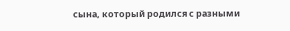сына, который родился с разными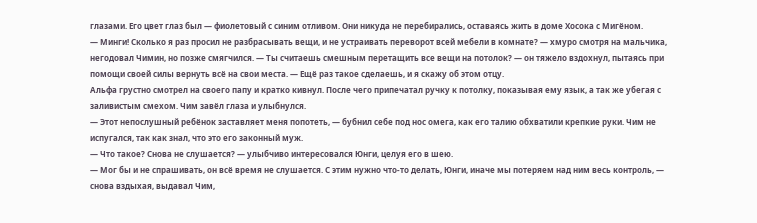глазами. Его цвет глаз был — фиолетовый с синим отливом. Они никуда не перебирались, оставаясь жить в доме Хосока с Мигёном.
— Минги! Сколько я раз просил не разбрасывать вещи, и не устраивать переворот всей мебели в комнате? — хмуро смотря на мальчика, негодовал Чимин, но позже смягчился. — Ты считаешь смешным перетащить все вещи на потолок? — он тяжело вздохнул, пытаясь при помощи своей силы вернуть всё на свои места. — Ещё раз такое сделаешь, и я скажу об этом отцу.
Альфа грустно смотрел на своего папу и кратко кивнул. После чего припечатал ручку к потолку, показывая ему язык, а так же убегая с заливистым смехом. Чим завёл глаза и улыбнулся.
— Этот непослушный ребёнок заставляет меня попотеть, — бубнил себе под нос омега, как его талию обхватили крепкие руки. Чим не испугался, так как знал, что это его законный муж.
— Что такое? Снова не слушается? — улыбчиво интересовался Юнги, целуя его в шею.
— Мог бы и не спрашивать, он всё время не слушается. С этим нужно что-то делать, Юнги, иначе мы потеряем над ним весь контроль, — снова вздыхая, выдавал Чим,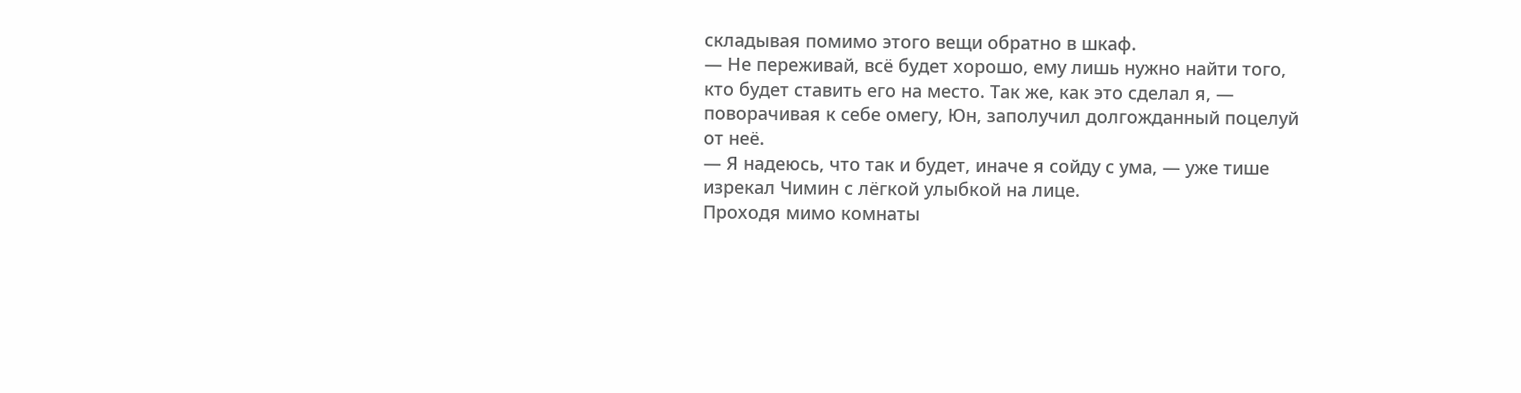складывая помимо этого вещи обратно в шкаф.
— Не переживай, всё будет хорошо, ему лишь нужно найти того, кто будет ставить его на место. Так же, как это сделал я, — поворачивая к себе омегу, Юн, заполучил долгожданный поцелуй от неё.
— Я надеюсь, что так и будет, иначе я сойду с ума, — уже тише изрекал Чимин с лёгкой улыбкой на лице.
Проходя мимо комнаты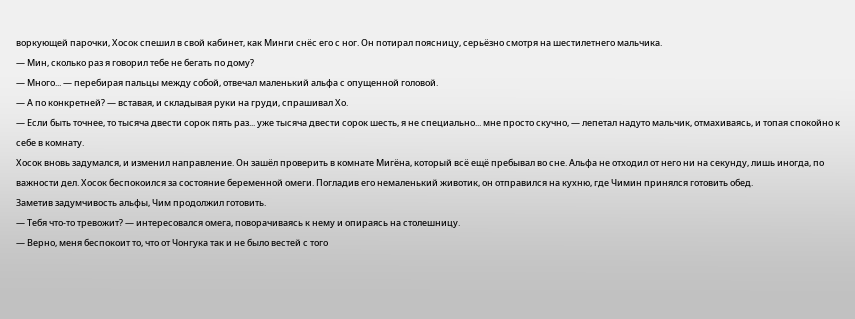воркующей парочки, Хосок спешил в свой кабинет, как Минги снёс его с ног. Он потирал поясницу, серьёзно смотря на шестилетнего мальчика.
— Мин, сколько раз я говорил тебе не бегать по дому?
— Много... — перебирая пальцы между собой, отвечал маленький альфа с опущенной головой.
— А по конкретней? — вставая, и складывая руки на груди, спрашивал Хо.
— Если быть точнее, то тысяча двести сорок пять раз... уже тысяча двести сорок шесть, я не специально... мне просто скучно, — лепетал надуто мальчик, отмахиваясь, и топая спокойно к себе в комнату.
Хосок вновь задумался, и изменил направление. Он зашёл проверить в комнате Мигёна, который всё ещё пребывал во сне. Альфа не отходил от него ни на секунду, лишь иногда, по важности дел. Хосок беспокоился за состояние беременной омеги. Погладив его немаленький животик, он отправился на кухню, где Чимин принялся готовить обед.
Заметив задумчивость альфы, Чим продолжил готовить.
— Тебя что-то тревожит? — интересовался омега, поворачиваясь к нему и опираясь на столешницу.
— Верно, меня беспокоит то, что от Чонгука так и не было вестей с того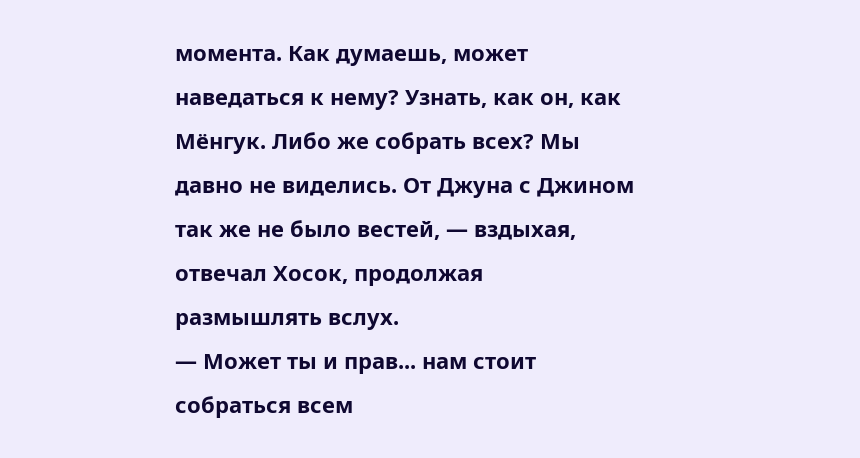момента. Как думаешь, может наведаться к нему? Узнать, как он, как Мёнгук. Либо же собрать всех? Мы давно не виделись. От Джуна с Джином так же не было вестей, — вздыхая, отвечал Хосок, продолжая размышлять вслух.
— Может ты и прав... нам стоит собраться всем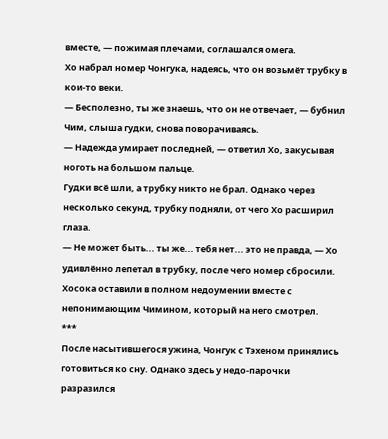вместе, — пожимая плечами, соглашался омега.
Хо набрал номер Чонгука, надеясь, что он возьмёт трубку в кои-то веки.
— Бесполезно, ты же знаешь, что он не отвечает, — бубнил Чим, слыша гудки, снова поворачиваясь.
— Надежда умирает последней, — ответил Хо, закусывая ноготь на большом пальце.
Гудки всё шли, а трубку никто не брал. Однако через несколько секунд, трубку подняли, от чего Хо расширил глаза.
— Не может быть... ты же... тебя нет... это не правда, — Хо удивлённо лепетал в трубку, после чего номер сбросили. Хосока оставили в полном недоумении вместе с непонимающим Чимином, который на него смотрел.
***
После насытившегося ужина, Чонгук с Тэхеном принялись готовиться ко сну. Однако здесь у недо-парочки разразился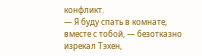конфликт.
— Я буду спать в комнате, вместе с тобой, — безотказно изрекал Тэхен,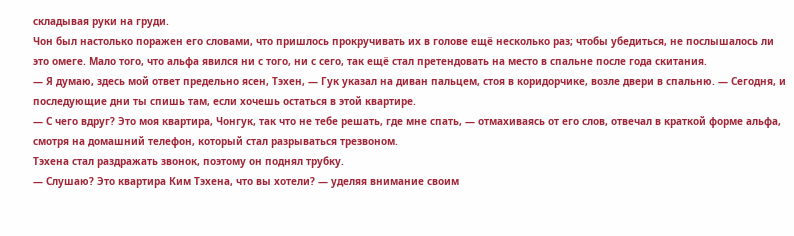складывая руки на груди.
Чон был настолько поражен его словами, что пришлось прокручивать их в голове ещё несколько раз; чтобы убедиться, не послышалось ли это омеге. Мало того, что альфа явился ни с того, ни с сего, так ещё стал претендовать на место в спальне после года скитания.
— Я думаю, здесь мой ответ предельно ясен, Тэхен, — Гук указал на диван пальцем, стоя в коридорчике, возле двери в спальню. — Сегодня, и последующие дни ты спишь там, если хочешь остаться в этой квартире.
— С чего вдруг? Это моя квартира, Чонгук, так что не тебе решать, где мне спать, — отмахиваясь от его слов, отвечал в краткой форме альфа, смотря на домашний телефон, который стал разрываться трезвоном.
Тэхена стал раздражать звонок, поэтому он поднял трубку.
— Слушаю? Это квартира Ким Тэхена, что вы хотели? — уделяя внимание своим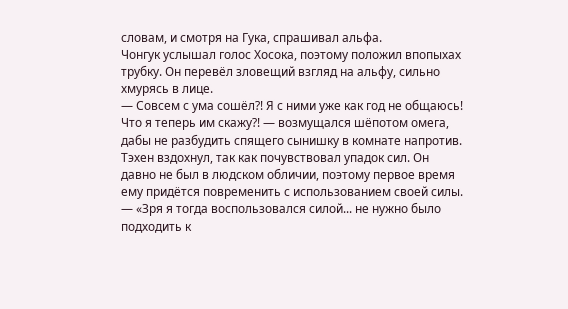словам, и смотря на Гука, спрашивал альфа.
Чонгук услышал голос Хосока, поэтому положил впопыхах трубку. Он перевёл зловещий взгляд на альфу, сильно хмурясь в лице.
— Совсем с ума сошёл?! Я с ними уже как год не общаюсь! Что я теперь им скажу?! — возмущался шёпотом омега, дабы не разбудить спящего сынишку в комнате напротив.
Тэхен вздохнул, так как почувствовал упадок сил. Он давно не был в людском обличии, поэтому первое время ему придётся повременить с использованием своей силы. — «Зря я тогда воспользовался силой... не нужно было подходить к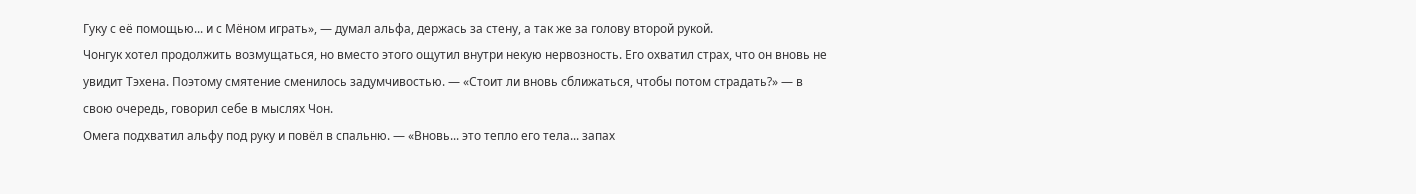Гуку с её помощью... и с Мёном играть», — думал альфа, держась за стену, а так же за голову второй рукой.
Чонгук хотел продолжить возмущаться, но вместо этого ощутил внутри некую нервозность. Его охватил страх, что он вновь не увидит Тэхена. Поэтому смятение сменилось задумчивостью. — «Стоит ли вновь сближаться, чтобы потом страдать?» — в свою очередь, говорил себе в мыслях Чон.
Омега подхватил альфу под руку и повёл в спальню. — «Вновь... это тепло его тела... запах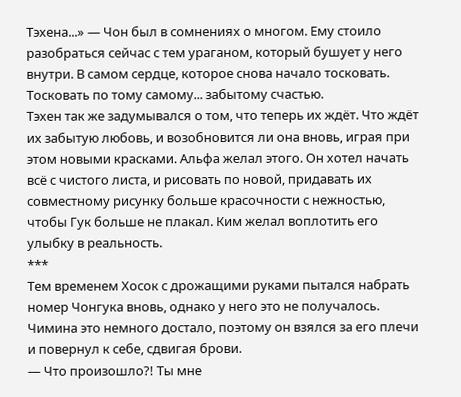Тэхена...» — Чон был в сомнениях о многом. Ему стоило разобраться сейчас с тем ураганом, который бушует у него внутри. В самом сердце, которое снова начало тосковать. Тосковать по тому самому... забытому счастью.
Тэхен так же задумывался о том, что теперь их ждёт. Что ждёт их забытую любовь, и возобновится ли она вновь, играя при этом новыми красками. Альфа желал этого. Он хотел начать всё с чистого листа, и рисовать по новой, придавать их совместному рисунку больше красочности с нежностью, чтобы Гук больше не плакал. Ким желал воплотить его улыбку в реальность.
***
Тем временем Хосок с дрожащими руками пытался набрать номер Чонгука вновь, однако у него это не получалось. Чимина это немного достало, поэтому он взялся за его плечи и повернул к себе, сдвигая брови.
— Что произошло?! Ты мне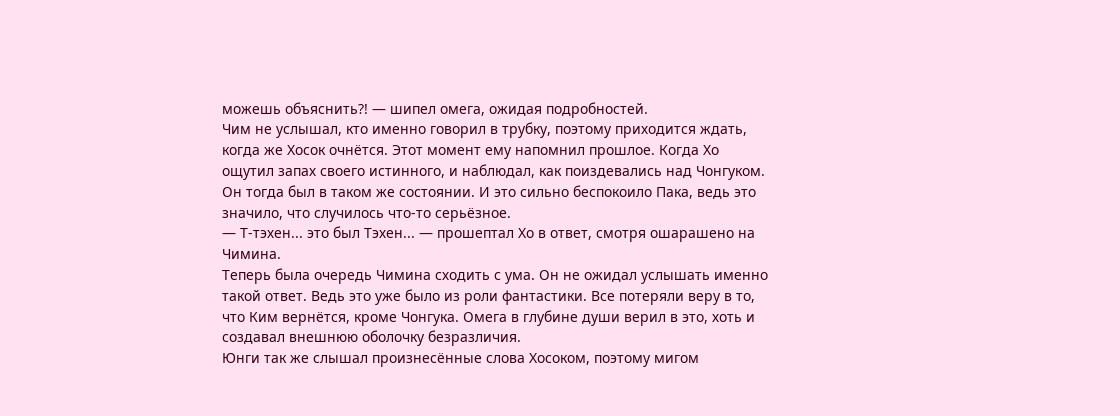можешь объяснить?! — шипел омега, ожидая подробностей.
Чим не услышал, кто именно говорил в трубку, поэтому приходится ждать, когда же Хосок очнётся. Этот момент ему напомнил прошлое. Когда Хо ощутил запах своего истинного, и наблюдал, как поиздевались над Чонгуком. Он тогда был в таком же состоянии. И это сильно беспокоило Пака, ведь это значило, что случилось что-то серьёзное.
— Т-тэхен... это был Тэхен... — прошептал Хо в ответ, смотря ошарашено на Чимина.
Теперь была очередь Чимина сходить с ума. Он не ожидал услышать именно такой ответ. Ведь это уже было из роли фантастики. Все потеряли веру в то, что Ким вернётся, кроме Чонгука. Омега в глубине души верил в это, хоть и создавал внешнюю оболочку безразличия.
Юнги так же слышал произнесённые слова Хосоком, поэтому мигом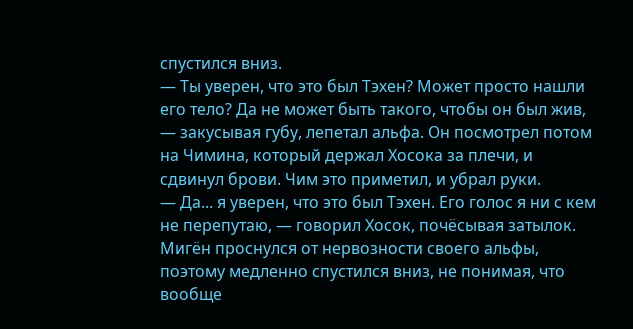спустился вниз.
— Ты уверен, что это был Тэхен? Может просто нашли его тело? Да не может быть такого, чтобы он был жив, — закусывая губу, лепетал альфа. Он посмотрел потом на Чимина, который держал Хосока за плечи, и сдвинул брови. Чим это приметил, и убрал руки.
— Да... я уверен, что это был Тэхен. Его голос я ни с кем не перепутаю, — говорил Хосок, почёсывая затылок.
Мигён проснулся от нервозности своего альфы, поэтому медленно спустился вниз, не понимая, что вообще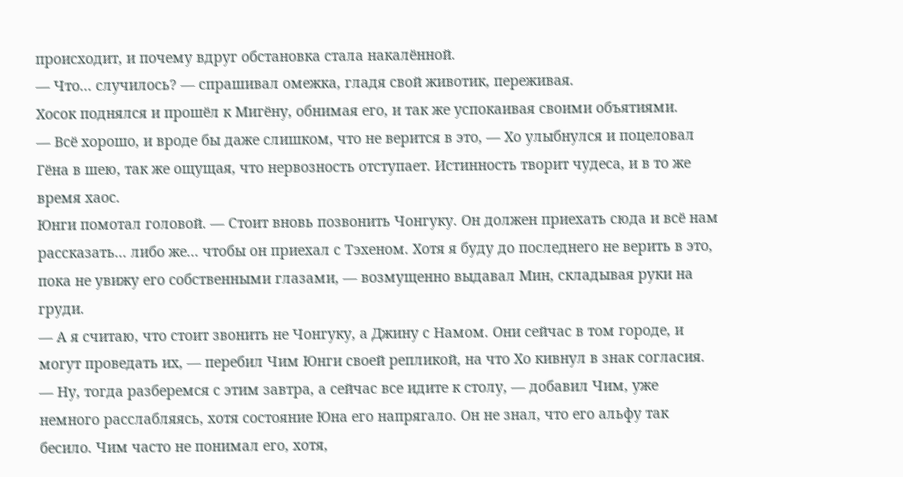происходит, и почему вдруг обстановка стала накалённой.
— Что... случилось? — спрашивал омежка, гладя свой животик, переживая.
Хосок поднялся и прошёл к Мигёну, обнимая его, и так же успокаивая своими объятиями.
— Всё хорошо, и вроде бы даже слишком, что не верится в это, — Хо улыбнулся и поцеловал Гёна в шею, так же ощущая, что нервозность отступает. Истинность творит чудеса, и в то же время хаос.
Юнги помотал головой. — Стоит вновь позвонить Чонгуку. Он должен приехать сюда и всё нам рассказать... либо же... чтобы он приехал с Тэхеном. Хотя я буду до последнего не верить в это, пока не увижу его собственными глазами, — возмущенно выдавал Мин, складывая руки на груди.
— А я считаю, что стоит звонить не Чонгуку, а Джину с Намом. Они сейчас в том городе, и могут проведать их, — перебил Чим Юнги своей репликой, на что Хо кивнул в знак согласия.
— Ну, тогда разберемся с этим завтра, а сейчас все идите к столу, — добавил Чим, уже немного расслабляясь, хотя состояние Юна его напрягало. Он не знал, что его альфу так бесило. Чим часто не понимал его, хотя,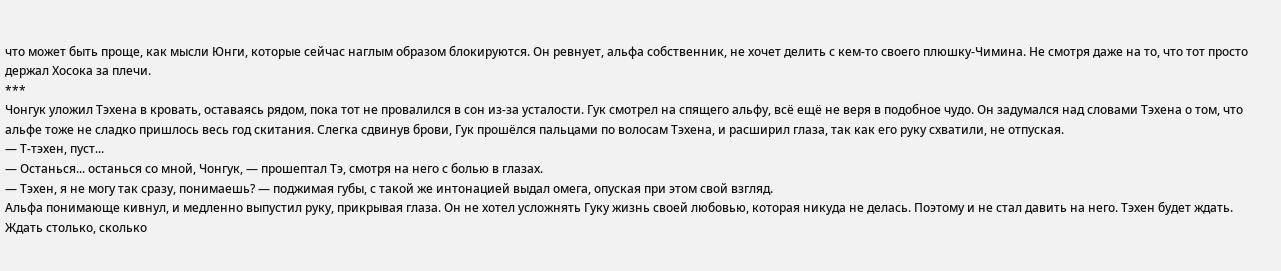что может быть проще, как мысли Юнги, которые сейчас наглым образом блокируются. Он ревнует, альфа собственник, не хочет делить с кем-то своего плюшку-Чимина. Не смотря даже на то, что тот просто держал Хосока за плечи.
***
Чонгук уложил Тэхена в кровать, оставаясь рядом, пока тот не провалился в сон из-за усталости. Гук смотрел на спящего альфу, всё ещё не веря в подобное чудо. Он задумался над словами Тэхена о том, что альфе тоже не сладко пришлось весь год скитания. Слегка сдвинув брови, Гук прошёлся пальцами по волосам Тэхена, и расширил глаза, так как его руку схватили, не отпуская.
— Т-тэхен, пуст...
— Останься... останься со мной, Чонгук, — прошептал Тэ, смотря на него с болью в глазах.
— Тэхен, я не могу так сразу, понимаешь? — поджимая губы, с такой же интонацией выдал омега, опуская при этом свой взгляд.
Альфа понимающе кивнул, и медленно выпустил руку, прикрывая глаза. Он не хотел усложнять Гуку жизнь своей любовью, которая никуда не делась. Поэтому и не стал давить на него. Тэхен будет ждать. Ждать столько, сколько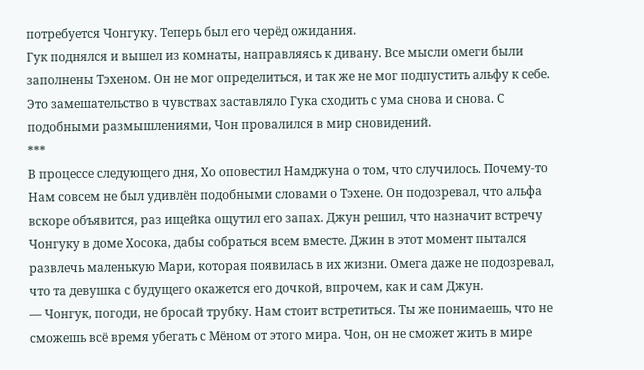потребуется Чонгуку. Теперь был его черёд ожидания.
Гук поднялся и вышел из комнаты, направляясь к дивану. Все мысли омеги были заполнены Тэхеном. Он не мог определиться, и так же не мог подпустить альфу к себе. Это замешательство в чувствах заставляло Гука сходить с ума снова и снова. С подобными размышлениями, Чон провалился в мир сновидений.
***
В процессе следующего дня, Хо оповестил Намджуна о том, что случилось. Почему-то Нам совсем не был удивлён подобными словами о Тэхене. Он подозревал, что альфа вскоре объявится, раз ищейка ощутил его запах. Джун решил, что назначит встречу Чонгуку в доме Хосока, дабы собраться всем вместе. Джин в этот момент пытался развлечь маленькую Мари, которая появилась в их жизни. Омега даже не подозревал, что та девушка с будущего окажется его дочкой, впрочем, как и сам Джун.
— Чонгук, погоди, не бросай трубку. Нам стоит встретиться. Ты же понимаешь, что не сможешь всё время убегать с Мёном от этого мира. Чон, он не сможет жить в мире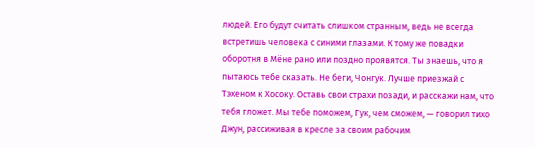людей. Его будут считать слишком странным, ведь не всегда встретишь человека с синими глазами. К тому же повадки оборотня в Мёне рано или поздно проявятся. Ты знаешь, что я пытаюсь тебе сказать. Не беги, Чонгук. Лучше приезжай с Тэхеном к Хосоку. Оставь свои страхи позади, и расскажи нам, что тебя гложет. Мы тебе поможем, Гук, чем сможем, — говорил тихо Джун, рассиживая в кресле за своим рабочим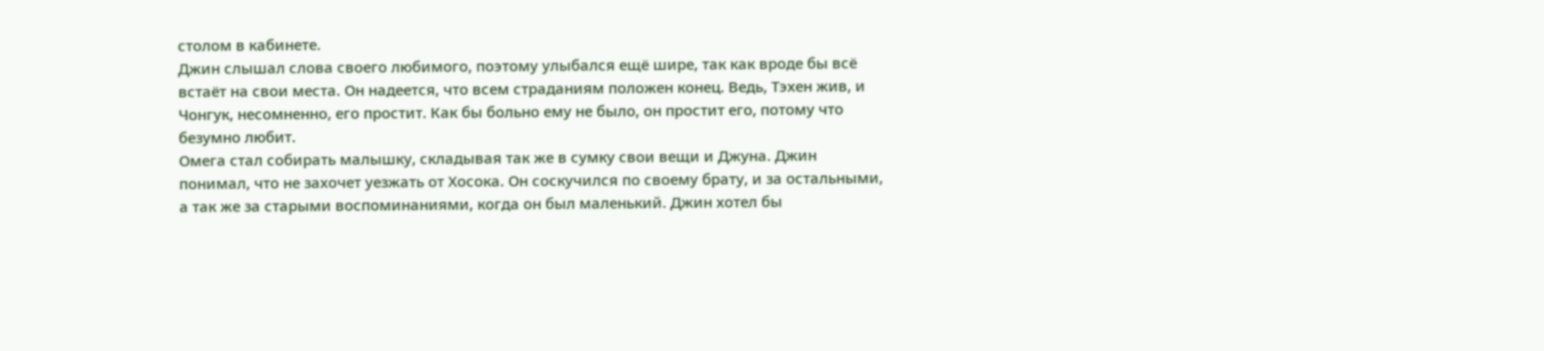столом в кабинете.
Джин слышал слова своего любимого, поэтому улыбался ещё шире, так как вроде бы всё встаёт на свои места. Он надеется, что всем страданиям положен конец. Ведь, Тэхен жив, и Чонгук, несомненно, его простит. Как бы больно ему не было, он простит его, потому что безумно любит.
Омега стал собирать малышку, складывая так же в сумку свои вещи и Джуна. Джин понимал, что не захочет уезжать от Хосока. Он соскучился по своему брату, и за остальными, а так же за старыми воспоминаниями, когда он был маленький. Джин хотел бы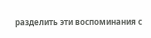разделить эти воспоминания с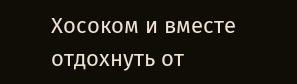Хосоком и вместе отдохнуть от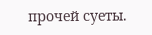прочей суеты.